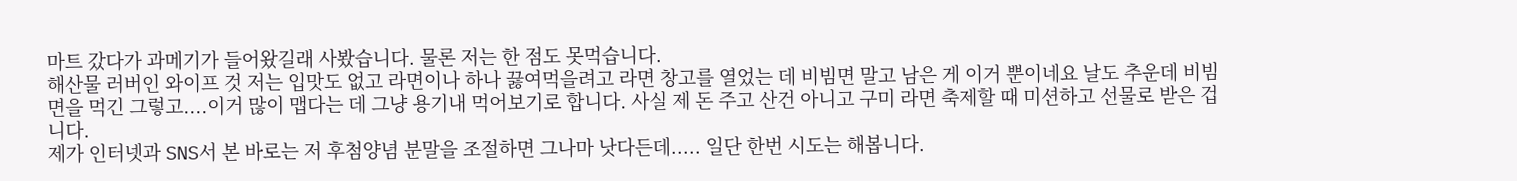마트 갔다가 과메기가 들어왔길래 사봤습니다. 물론 저는 한 점도 못먹습니다.
해산물 러버인 와이프 것 저는 입맛도 없고 라면이나 하나 끓여먹을려고 라면 창고를 열었는 데 비빔면 말고 남은 게 이거 뿐이네요 날도 추운데 비빔면을 먹긴 그렇고....이거 많이 맵다는 데 그냥 용기내 먹어보기로 합니다. 사실 제 돈 주고 산건 아니고 구미 라면 축제할 때 미션하고 선물로 받은 겁니다.
제가 인터넷과 SNS서 본 바로는 저 후첨양념 분말을 조절하면 그나마 낫다든데..... 일단 한번 시도는 해봅니다.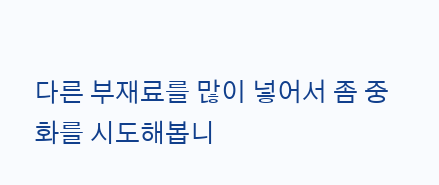다른 부재료를 많이 넣어서 좀 중화를 시도해봅니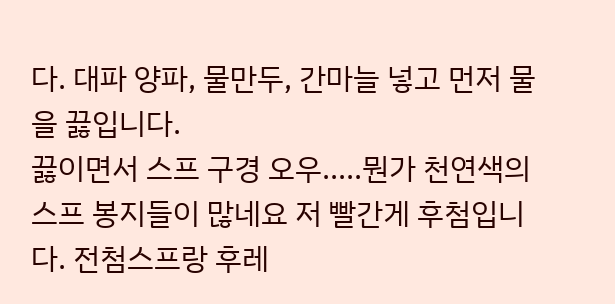다. 대파 양파, 물만두, 간마늘 넣고 먼저 물을 끓입니다.
끓이면서 스프 구경 오우.....뭔가 천연색의 스프 봉지들이 많네요 저 빨간게 후첨입니다. 전첨스프랑 후레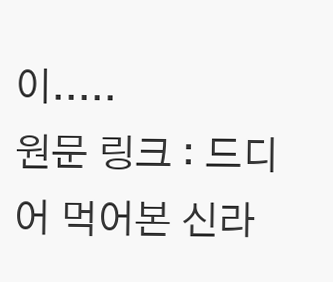이.....
원문 링크 : 드디어 먹어본 신라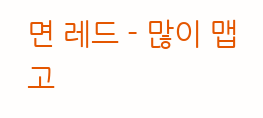면 레드 - 많이 맵고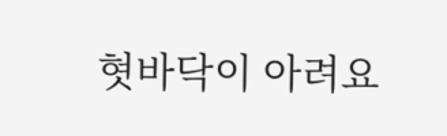혓바닥이 아려요